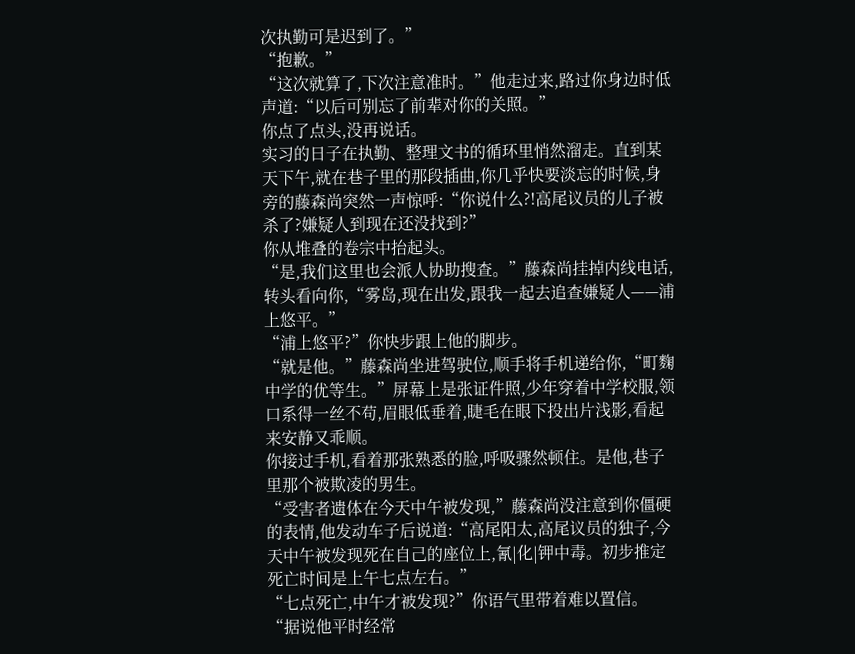次执勤可是迟到了。”
“抱歉。”
“这次就算了,下次注意准时。”他走过来,路过你身边时低声道:“以后可别忘了前辈对你的关照。”
你点了点头,没再说话。
实习的日子在执勤、整理文书的循环里悄然溜走。直到某天下午,就在巷子里的那段插曲,你几乎快要淡忘的时候,身旁的藤森尚突然一声惊呼:“你说什么?!高尾议员的儿子被杀了?嫌疑人到现在还没找到?”
你从堆叠的卷宗中抬起头。
“是,我们这里也会派人协助搜查。”藤森尚挂掉内线电话,转头看向你,“雾岛,现在出发,跟我一起去追查嫌疑人——浦上悠平。”
“浦上悠平?”你快步跟上他的脚步。
“就是他。”藤森尚坐进驾驶位,顺手将手机递给你,“町麴中学的优等生。”屏幕上是张证件照,少年穿着中学校服,领口系得一丝不苟,眉眼低垂着,睫毛在眼下投出片浅影,看起来安静又乖顺。
你接过手机,看着那张熟悉的脸,呼吸骤然顿住。是他,巷子里那个被欺凌的男生。
“受害者遗体在今天中午被发现,”藤森尚没注意到你僵硬的表情,他发动车子后说道:“高尾阳太,高尾议员的独子,今天中午被发现死在自己的座位上,氰|化|钾中毒。初步推定死亡时间是上午七点左右。”
“七点死亡,中午才被发现?”你语气里带着难以置信。
“据说他平时经常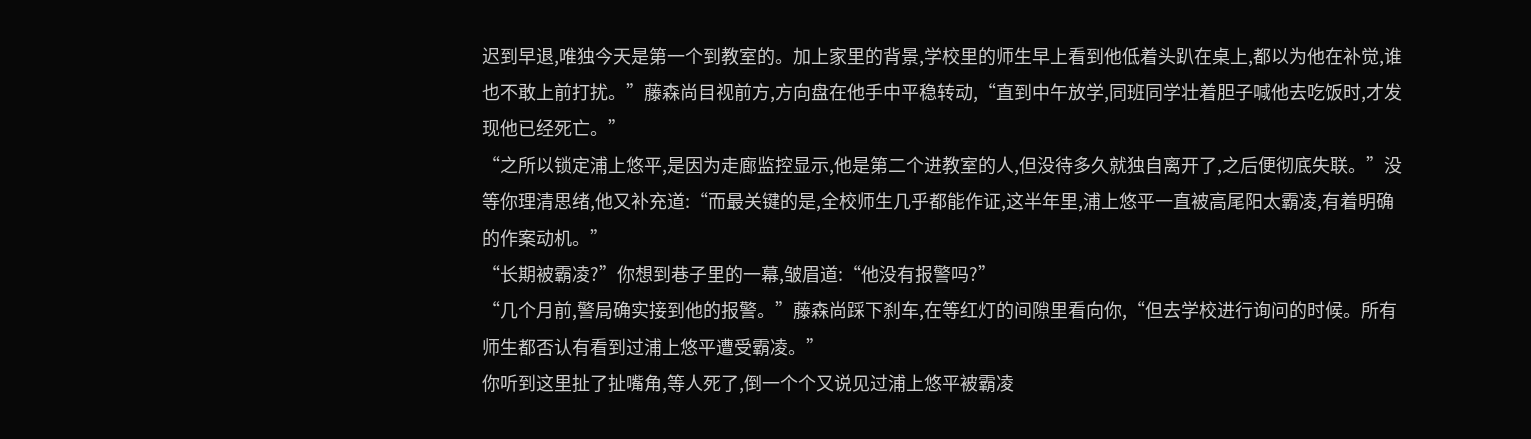迟到早退,唯独今天是第一个到教室的。加上家里的背景,学校里的师生早上看到他低着头趴在桌上,都以为他在补觉,谁也不敢上前打扰。”藤森尚目视前方,方向盘在他手中平稳转动,“直到中午放学,同班同学壮着胆子喊他去吃饭时,才发现他已经死亡。”
“之所以锁定浦上悠平,是因为走廊监控显示,他是第二个进教室的人,但没待多久就独自离开了,之后便彻底失联。”没等你理清思绪,他又补充道:“而最关键的是,全校师生几乎都能作证,这半年里,浦上悠平一直被高尾阳太霸凌,有着明确的作案动机。”
“长期被霸凌?”你想到巷子里的一幕,皱眉道:“他没有报警吗?”
“几个月前,警局确实接到他的报警。”藤森尚踩下刹车,在等红灯的间隙里看向你,“但去学校进行询问的时候。所有师生都否认有看到过浦上悠平遭受霸凌。”
你听到这里扯了扯嘴角,等人死了,倒一个个又说见过浦上悠平被霸凌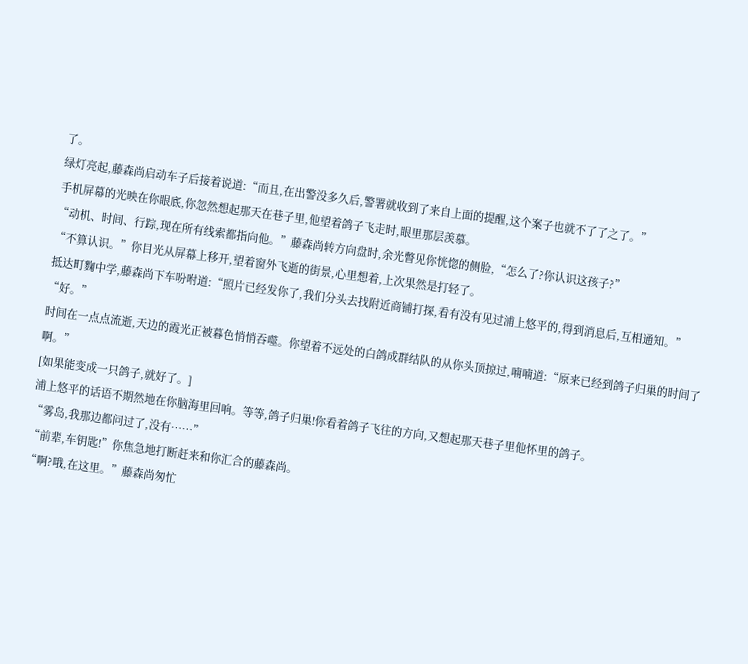了。
绿灯亮起,藤森尚启动车子后接着说道:“而且,在出警没多久后,警署就收到了来自上面的提醒,这个案子也就不了了之了。”
手机屏幕的光映在你眼底,你忽然想起那天在巷子里,他望着鸽子飞走时,眼里那层羡慕。
“动机、时间、行踪,现在所有线索都指向他。”藤森尚转方向盘时,余光瞥见你恍惚的侧脸,“怎么了?你认识这孩子?”
“不算认识。”你目光从屏幕上移开,望着窗外飞逝的街景,心里想着,上次果然是打轻了。
抵达町麴中学,藤森尚下车吩咐道:“照片已经发你了,我们分头去找附近商铺打探,看有没有见过浦上悠平的,得到消息后,互相通知。”
“好。”
时间在一点点流逝,天边的霞光正被暮色悄悄吞噬。你望着不远处的白鸽成群结队的从你头顶掠过,喃喃道:“原来已经到鸽子归巢的时间了啊。”
[如果能变成一只鸽子,就好了。]
浦上悠平的话语不期然地在你脑海里回响。等等,鸽子归巢!你看着鸽子飞往的方向,又想起那天巷子里他怀里的鸽子。
“雾岛,我那边都问过了,没有……”
“前辈,车钥匙!”你焦急地打断赶来和你汇合的藤森尚。
“啊?哦,在这里。”藤森尚匆忙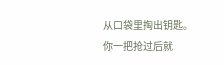从口袋里掏出钥匙。
你一把抢过后就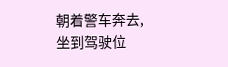朝着警车奔去,坐到驾驶位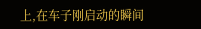上,在车子刚启动的瞬间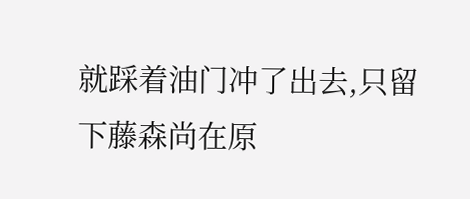就踩着油门冲了出去,只留下藤森尚在原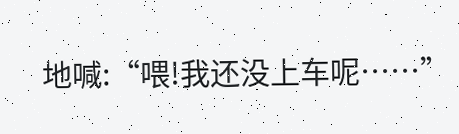地喊:“喂!我还没上车呢……”